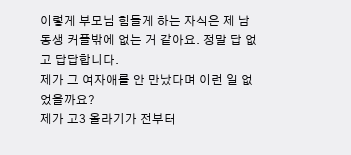이렇게 부모님 힘들게 하는 자식은 제 남동생 커플밖에 없는 거 같아요. 정말 답 없고 답답합니다.
제가 그 여자애를 안 만났다며 이런 일 없었을까요?
제가 고3 올라기가 전부터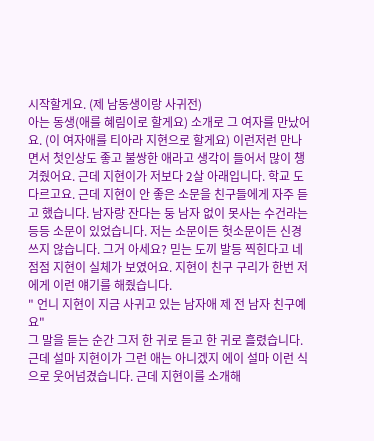시작할게요. (제 남동생이랑 사귀전)
아는 동생(애를 혜림이로 할게요) 소개로 그 여자를 만났어요. (이 여자애를 티아라 지현으로 할게요) 이런저런 만나면서 첫인상도 좋고 불쌍한 애라고 생각이 들어서 많이 챙겨줬어요. 근데 지현이가 저보다 2살 아래입니다. 학교 도 다르고요. 근데 지현이 안 좋은 소문을 친구들에게 자주 듣고 했습니다. 남자랑 잔다는 둥 남자 없이 못사는 수건라는 등등 소문이 있었습니다. 저는 소문이든 헛소문이든 신경 쓰지 않습니다. 그거 아세요? 믿는 도끼 발등 찍힌다고 네 점점 지현이 실체가 보였어요. 지현이 친구 구리가 한번 저에게 이런 얘기를 해줬습니다.
" 언니 지현이 지금 사귀고 있는 남자애 제 전 남자 친구예요"
그 말을 듣는 순간 그저 한 귀로 듣고 한 귀로 흘렸습니다.
근데 설마 지현이가 그런 애는 아니겠지 에이 설마 이런 식으로 웃어넘겼습니다. 근데 지현이를 소개해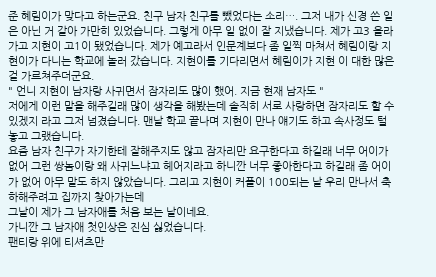준 혜림이가 맞다고 하는군요. 친구 남자 친구를 뺐었다는 소리…. 그저 내가 신경 쓴 일은 아닌 거 같아 가만히 있었습니다. 그렇게 아무 일 없이 잘 지냈습니다. 제가 고3 올라가고 지현이 고1이 됐었습니다. 제가 예고라서 인문계보다 좀 일찍 마쳐서 혜림이랑 지현이가 다니는 학교에 놀러 갔습니다. 지현이를 기다리면서 혜림이가 지현 이 대한 많은걸 가르쳐주더군요.
" 언니 지현이 남자랑 사귀면서 잠자리도 많이 했어. 지금 현재 남자도 "
저에게 이런 말을 해주길래 많이 생각을 해봤는데 솔직히 서로 사랑하면 잠자리도 할 수 있겠지 라고 그저 넘겼습니다. 맨날 학교 끝나며 지현이 만나 얘기도 하고 속사정도 털 놓고 그랬습니다.
요즘 남자 친구가 자기한테 잘해주지도 않고 잠자리만 요구한다고 하길래 너무 어이가 없어 그런 쌍놈이랑 왜 사귀느냐고 헤어지라고 하니깐 너무 좋아한다고 하길래 좀 어이가 없어 아무 말도 하지 않았습니다. 그리고 지현이 커플이 100되는 날 우리 만나서 축하해주려고 집까지 찾아가는데
그날이 제가 그 남자애를 처음 보는 날이네요.
가니깐 그 남자애 첫인상은 진심 싫었습니다.
팬티랑 위에 티셔츠만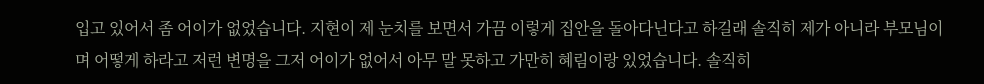입고 있어서 좀 어이가 없었습니다. 지현이 제 눈치를 보면서 가끔 이렇게 집안을 돌아다닌다고 하길래 솔직히 제가 아니라 부모님이며 어떻게 하라고 저런 변명을 그저 어이가 없어서 아무 말 못하고 가만히 혜림이랑 있었습니다. 솔직히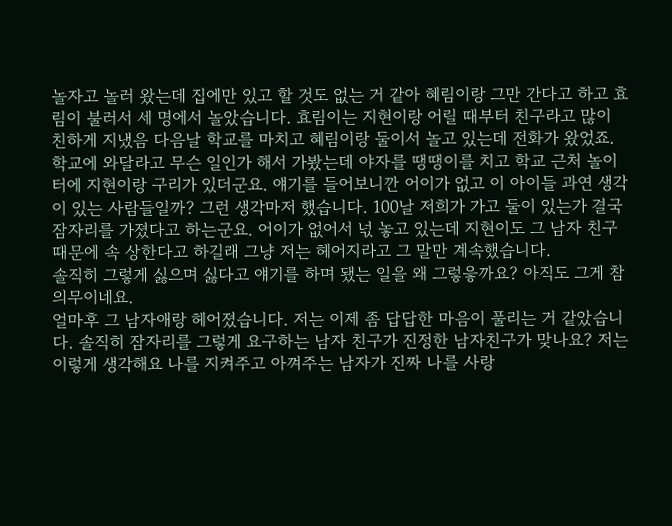놀자고 놀러 왔는데 집에만 있고 할 것도 없는 거 같아 혜림이랑 그만 간다고 하고 효림이 불러서 세 명에서 놀았습니다. 효림이는 지현이랑 어릴 때부터 친구라고 많이 친하게 지냈음 다음날 학교를 마치고 혜림이랑 둘이서 놀고 있는데 전화가 왔었죠. 학교에 와달라고 무슨 일인가 해서 가봤는데 야자를 땡땡이를 치고 학교 근처 놀이터에 지현이랑 구리가 있더군요. 얘기를 들어보니깐 어이가 없고 이 아이들 과연 생각이 있는 사람들일까? 그런 생각마저 했습니다. 100날 저희가 가고 둘이 있는가 결국 잠자리를 가졌다고 하는군요. 어이가 없어서 넋 놓고 있는데 지현이도 그 남자 친구 때문에 속 상한다고 하길래 그냥 저는 헤어지라고 그 말만 계속했습니다.
솔직히 그렇게 싫으며 싫다고 얘기를 하며 됐는 일을 왜 그렇읗까요? 아직도 그게 참 의무이네요.
얼마후 그 남자애랑 헤어졌습니다. 저는 이제 좀 답답한 마음이 풀리는 거 같았습니다. 솔직히 잠자리를 그렇게 요구하는 남자 친구가 진정한 남자친구가 맞나요? 저는 이렇게 생각해요 나를 지켜주고 아껴주는 남자가 진짜 나를 사랑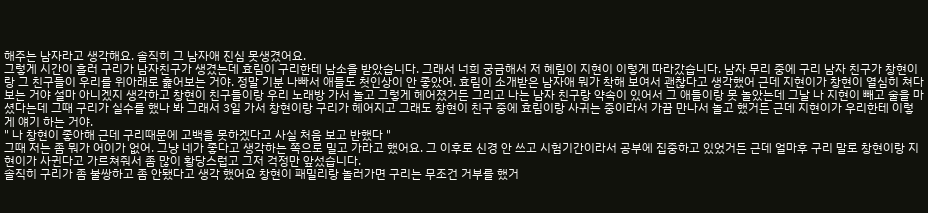해주는 남자라고 생각해요. 솔직히 그 남자애 진심 못생겼어요.
그렇게 시간이 흘러 구리가 남자친구가 생겼는데 효림이 구리한테 남소을 받았습니다. 그래서 너희 궁금해서 저 혜림이 지현이 이렇게 따라갔습니다. 남자 무리 중에 구리 남자 친구가 창현이랑 그 친구들이 우리를 위아래로 훑어보는 거야. 정말 기분 나빠서 애들도 첫인상이 안 좋았어. 효림이 소개받은 남자애 뭐가 착해 보여서 괜찮다고 생각했어 근데 지현이가 창현이 열심히 쳐다보는 거야 설마 아니겠지 생각하고 창현이 친구들이랑 우리 노래방 가서 놀고 그렇게 헤어졌거든 그리고 나는 남자 친구랑 약속이 있어서 그 애들이랑 못 놀았는데 그날 나 지현이 빼고 술을 마셨다는데 그때 구리가 실수를 했나 봐 그래서 3일 가서 창현이랑 구리가 헤어지고 그래도 창현이 친구 중에 효림이랑 사귀는 중이라서 가끔 만나서 놀고 했거든 근데 지현이가 우리한테 이렇게 얘기 하는 거야.
" 나 창현이 좋아해 근데 구리때문에 고백을 못하겠다고 사실 처음 보고 반했다 "
그때 저는 좀 뭐가 어이가 없어. 그냥 네가 좋다고 생각하는 쪽으로 밀고 가라고 했어요. 그 이후로 신경 안 쓰고 시험기간이라서 공부에 집중하고 있었거든 근데 얼마후 구리 말로 창현이랑 지현이가 사귄다고 가르쳐줘서 좀 많이 황당스럽고 그저 걱정만 앞섰습니다.
솔직히 구리가 좀 불쌍하고 좀 안됐다고 생각 했어요 창현이 패밀리랑 놀러가면 구리는 무조건 거부를 했거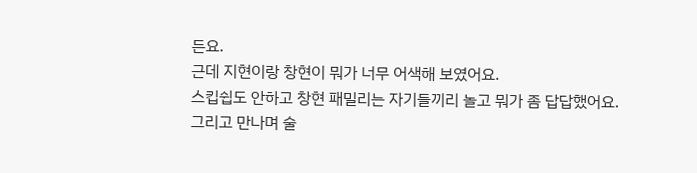든요.
근데 지현이랑 창현이 뭐가 너무 어색해 보였어요.
스킵쉽도 안하고 창현 패밀리는 자기들끼리 놀고 뭐가 좀 답답했어요.
그리고 만나며 술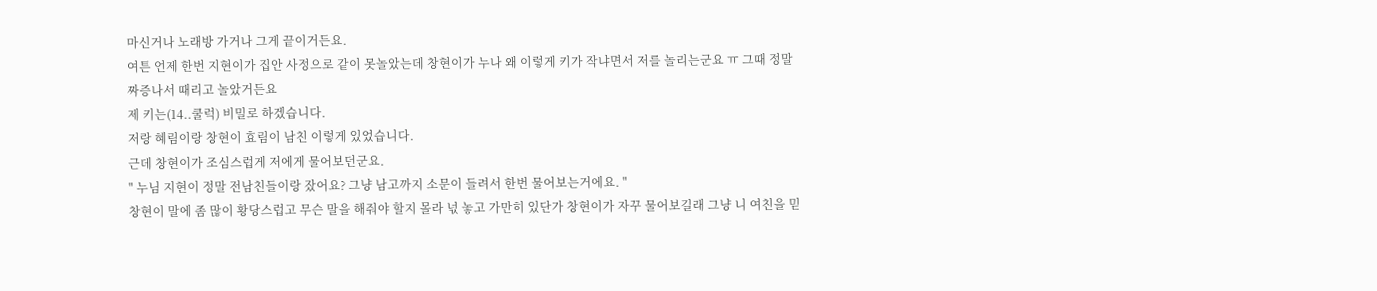마신거나 노래방 가거나 그게 끝이거든요.
여튼 언제 한번 지현이가 집안 사정으로 같이 못놀았는데 창현이가 누나 왜 이렇게 키가 작냐면서 저를 놀리는군요 ㅠ 그때 정말 짜증나서 때리고 놀았거든요
제 키는(14..쿨럭) 비밀로 하겠습니다.
저랑 혜림이랑 창현이 효림이 남친 이렇게 있었습니다.
근데 창현이가 조심스럽게 저에게 물어보던군요.
" 누님 지현이 정말 전남친들이랑 잤어요? 그냥 남고까지 소문이 들려서 한번 물어보는거에요. "
창현이 말에 좀 많이 황당스럽고 무슨 말을 해줘야 할지 몰라 넋 놓고 가만히 있단가 창현이가 자꾸 물어보길래 그냥 니 여친을 믿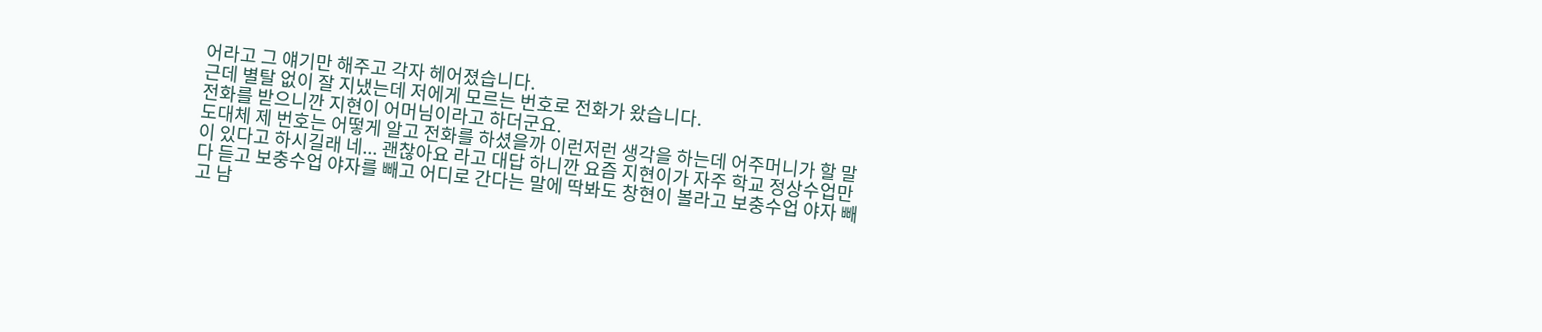어라고 그 얘기만 해주고 각자 헤어졌습니다.
근데 별탈 없이 잘 지냈는데 저에게 모르는 번호로 전화가 왔습니다.
전화를 받으니깐 지현이 어머님이라고 하더군요.
도대체 제 번호는 어떻게 알고 전화를 하셨을까 이런저런 생각을 하는데 어주머니가 할 말이 있다고 하시길래 네... 괜찮아요 라고 대답 하니깐 요즘 지현이가 자주 학교 정상수업만 다 듣고 보충수업 야자를 빼고 어디로 간다는 말에 딱봐도 창현이 볼라고 보충수업 야자 빼고 남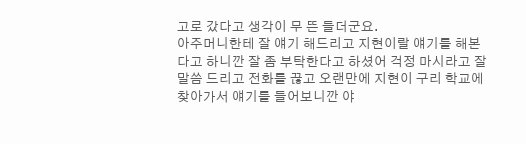고로 갔다고 생각이 무 뜬 들더군요.
아주머니한테 잘 얘기 해드리고 지현이랄 얘기를 해본다고 하니깐 잘 좀 부탁한다고 하셨어 걱정 마시라고 잘 말씀 드리고 전화를 끊고 오랜만에 지현이 구리 학교에 찾아가서 얘기를 들어보니깐 야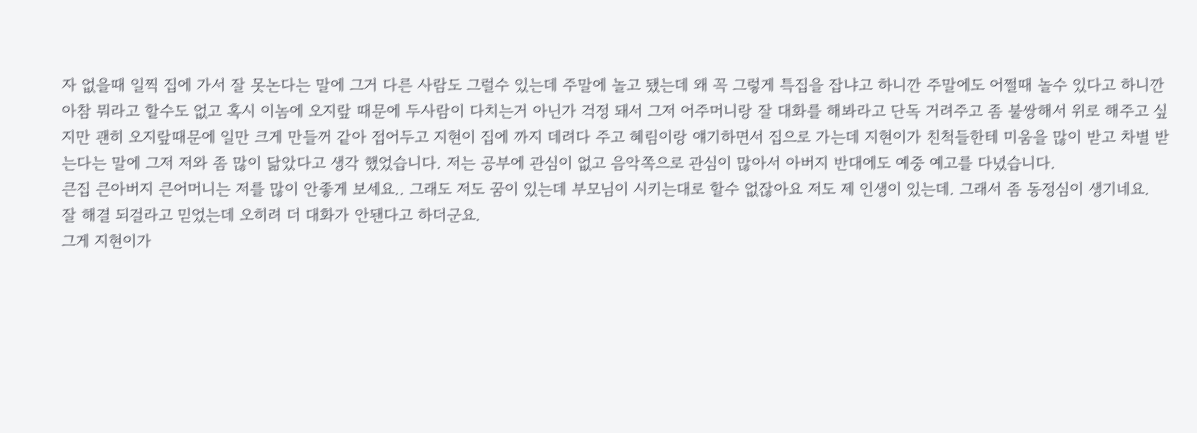자 없을때 일찍 집에 가서 잘 못논다는 말에 그거 다른 사람도 그럴수 있는데 주말에 놀고 됐는데 왜 꼭 그렇게 특집을 잡냐고 하니깐 주말에도 어쩔때 놀수 있다고 하니깐 아참 뭐라고 할수도 없고 혹시 이놈에 오지랖 때문에 두사람이 다치는거 아닌가 걱정 돼서 그저 어주머니랑 잘 대화를 해봐라고 단독 거려주고 좀 불쌍해서 위로 해주고 싶지만 괜히 오지랖때문에 일만 크게 만들꺼 같아 접어두고 지현이 집에 까지 데려다 주고 혜림이랑 얘기하면서 집으로 가는데 지현이가 친척들한테 미움을 많이 받고 차별 받는다는 말에 그저 저와 좀 많이 닮았다고 생각 했었습니다. 저는 공부에 관심이 없고 음악쪽으로 관심이 많아서 아버지 반대에도 예중 예고를 다녔습니다.
큰집 큰아버지 큰어머니는 저를 많이 안좋게 보세요.. 그래도 저도 꿈이 있는데 부모님이 시키는대로 할수 없잖아요 저도 제 인생이 있는데. 그래서 좀 동정심이 생기네요.
잘 해결 되걸라고 믿었는데 오히려 더 대화가 안됀다고 하더군요.
그게 지현이가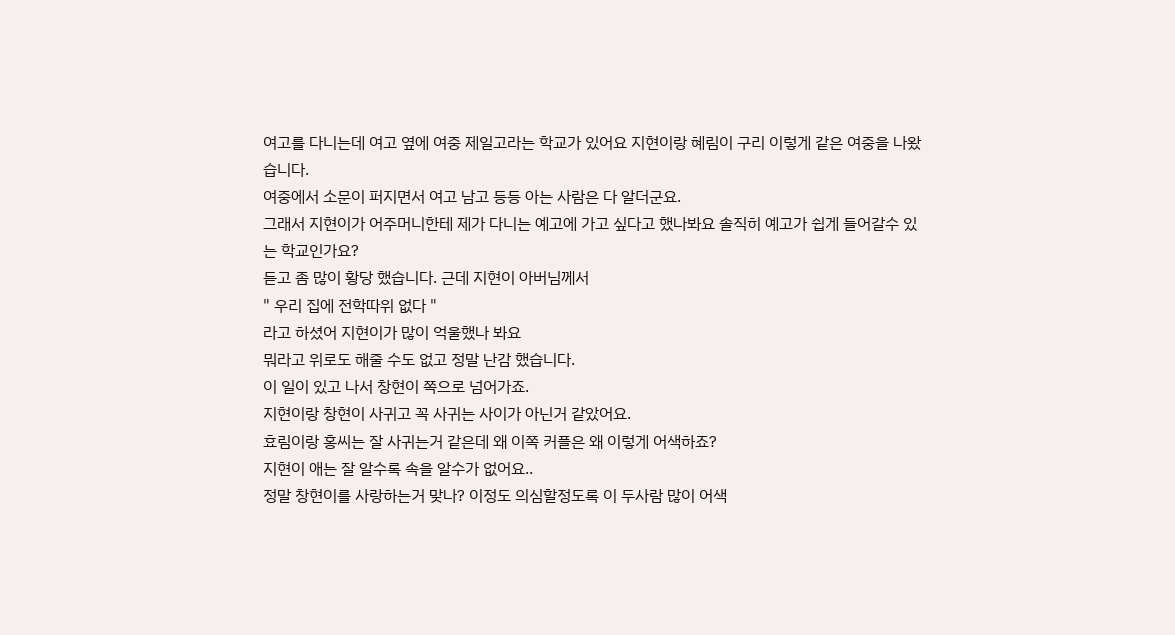여고를 다니는데 여고 옆에 여중 제일고라는 학교가 있어요 지현이랑 혜림이 구리 이렇게 같은 여중을 나왔습니다.
여중에서 소문이 퍼지면서 여고 남고 등등 아는 사람은 다 알더군요.
그래서 지현이가 어주머니한테 제가 다니는 예고에 가고 싶다고 했나봐요 솔직히 예고가 쉽게 들어갈수 있는 학교인가요?
듣고 좀 많이 황당 했습니다. 근데 지현이 아버님께서
" 우리 집에 전학따위 없다 "
라고 하셨어 지현이가 많이 억울했나 봐요
뭐라고 위로도 해줄 수도 없고 정말 난감 했습니다.
이 일이 있고 나서 창현이 쪽으로 넘어가죠.
지현이랑 창현이 사귀고 꼭 사귀는 사이가 아닌거 같았어요.
효림이랑 홍씨는 잘 사귀는거 같은데 왜 이쪽 커플은 왜 이렇게 어색하죠?
지현이 애는 잘 알수록 속을 알수가 없어요..
정말 창현이를 사랑하는거 맞나? 이정도 의심할정도록 이 두사람 많이 어색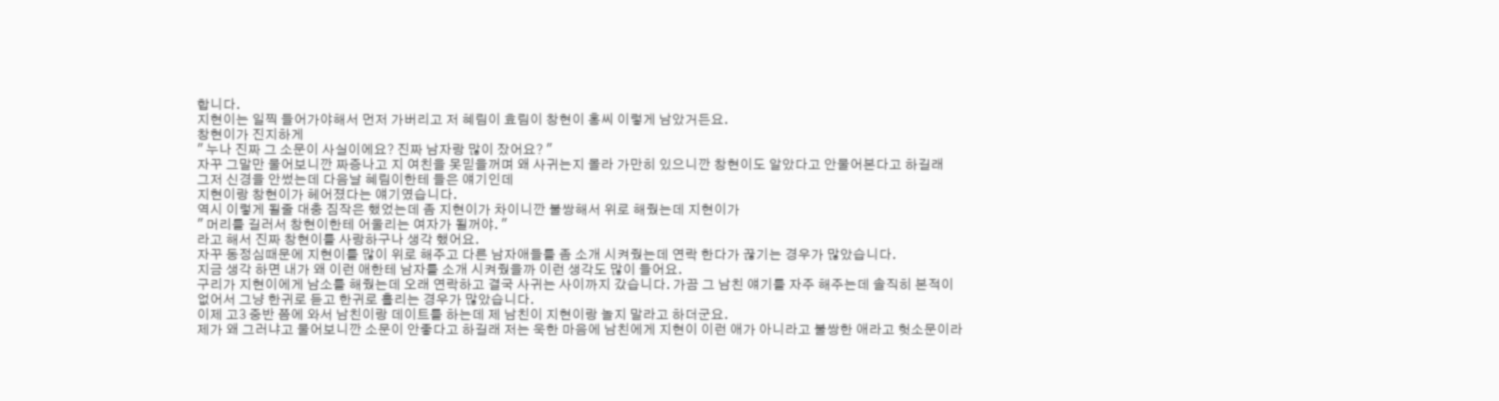합니다.
지현이는 일찍 들어가야해서 먼저 가버리고 저 혜림이 효림이 창현이 홍씨 이렇게 남았거든요.
창현이가 진지하게
" 누나 진짜 그 소문이 사실이에요? 진짜 남자랑 많이 잤어요? "
자꾸 그말만 물어보니깐 짜증나고 지 여친을 못믿을꺼며 왜 사귀는지 몰라 가만히 있으니깐 창현이도 알았다고 안물어본다고 하길래
그저 신경을 안썼는데 다음날 혜림이한테 들은 얘기인데
지현이랑 창현이가 헤어졌다는 얘기였습니다.
역시 이렇게 될줄 대충 짐작은 했었는데 좀 지현이가 차이니깐 불쌍해서 위로 해줬는데 지현이가
" 머리를 길러서 창현이한테 어울리는 여자가 될꺼야. "
라고 해서 진짜 창현이를 사랑하구나 생각 했어요.
자꾸 동정심때문에 지현이를 많이 위로 해주고 다른 남자애들를 좀 소개 시켜줬는데 연락 한다가 끊기는 경우가 많았습니다.
지금 생각 하면 내가 왜 이런 애한테 남자를 소개 시켜줬을까 이런 생각도 많이 들어요.
구리가 지현이에게 남소를 해줬는데 오래 연락하고 결국 사귀는 사이까지 갔습니다. 가끔 그 남친 얘기를 자주 해주는데 솔직히 본적이 없어서 그냥 한귀로 듣고 한귀로 흘리는 경우가 많았습니다.
이제 고3 중반 쯤에 와서 남친이랑 데이트를 하는데 제 남친이 지현이랑 놀지 말라고 하더군요.
제가 왜 그러냐고 물어보니깐 소문이 안좋다고 하길래 저는 욱한 마음에 남친에게 지현이 이런 애가 아니라고 불쌍한 애라고 헛소문이라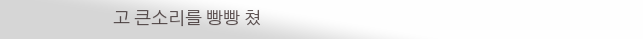고 큰소리를 빵빵 쳤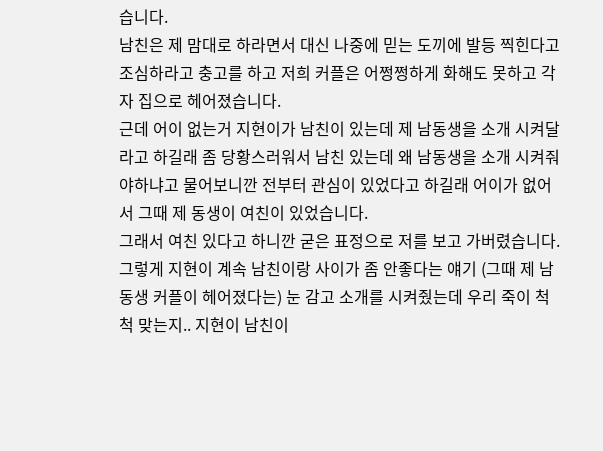습니다.
남친은 제 맘대로 하라면서 대신 나중에 믿는 도끼에 발등 찍힌다고 조심하라고 충고를 하고 저희 커플은 어쩡쩡하게 화해도 못하고 각자 집으로 헤어졌습니다.
근데 어이 없는거 지현이가 남친이 있는데 제 남동생을 소개 시켜달라고 하길래 좀 당황스러워서 남친 있는데 왜 남동생을 소개 시켜줘야하냐고 물어보니깐 전부터 관심이 있었다고 하길래 어이가 없어서 그때 제 동생이 여친이 있었습니다.
그래서 여친 있다고 하니깐 굳은 표정으로 저를 보고 가버렸습니다.
그렇게 지현이 계속 남친이랑 사이가 좀 안좋다는 얘기 (그때 제 남동생 커플이 헤어졌다는) 눈 감고 소개를 시켜줬는데 우리 죽이 척척 맞는지.. 지현이 남친이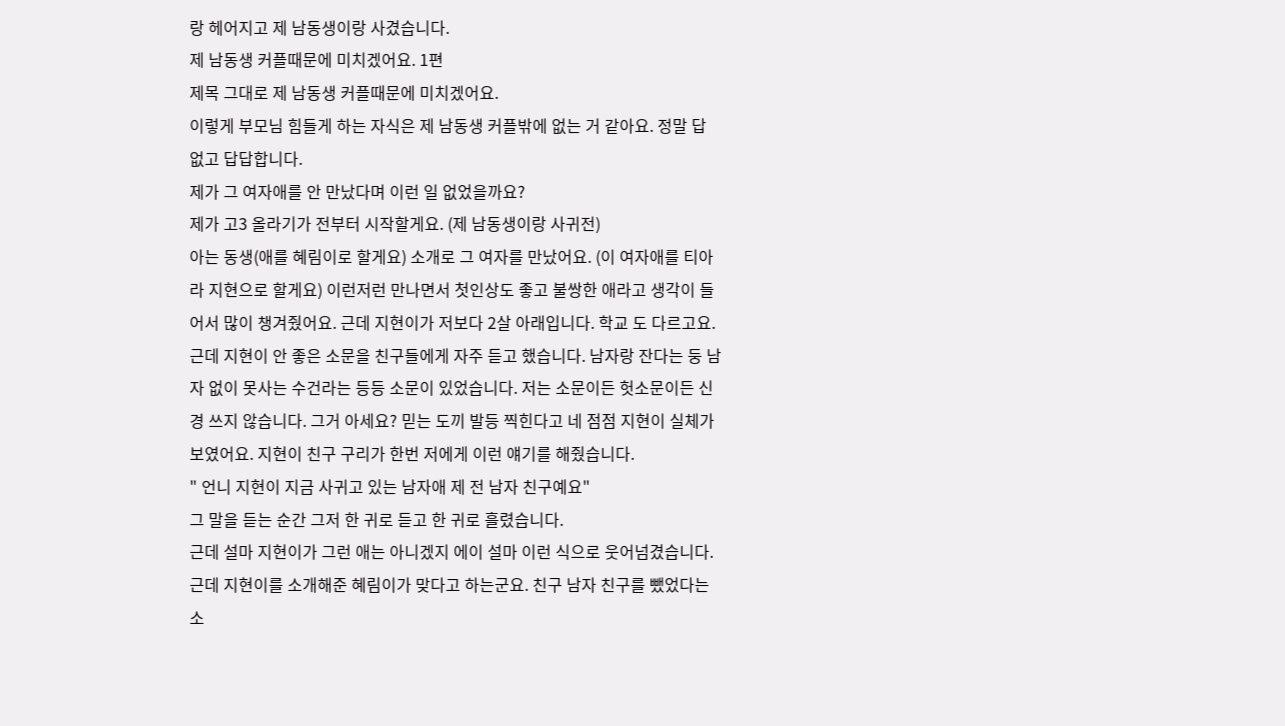랑 헤어지고 제 남동생이랑 사겼습니다.
제 남동생 커플때문에 미치겠어요. 1편
제목 그대로 제 남동생 커플때문에 미치겠어요.
이렇게 부모님 힘들게 하는 자식은 제 남동생 커플밖에 없는 거 같아요. 정말 답 없고 답답합니다.
제가 그 여자애를 안 만났다며 이런 일 없었을까요?
제가 고3 올라기가 전부터 시작할게요. (제 남동생이랑 사귀전)
아는 동생(애를 혜림이로 할게요) 소개로 그 여자를 만났어요. (이 여자애를 티아라 지현으로 할게요) 이런저런 만나면서 첫인상도 좋고 불쌍한 애라고 생각이 들어서 많이 챙겨줬어요. 근데 지현이가 저보다 2살 아래입니다. 학교 도 다르고요. 근데 지현이 안 좋은 소문을 친구들에게 자주 듣고 했습니다. 남자랑 잔다는 둥 남자 없이 못사는 수건라는 등등 소문이 있었습니다. 저는 소문이든 헛소문이든 신경 쓰지 않습니다. 그거 아세요? 믿는 도끼 발등 찍힌다고 네 점점 지현이 실체가 보였어요. 지현이 친구 구리가 한번 저에게 이런 얘기를 해줬습니다.
" 언니 지현이 지금 사귀고 있는 남자애 제 전 남자 친구예요"
그 말을 듣는 순간 그저 한 귀로 듣고 한 귀로 흘렸습니다.
근데 설마 지현이가 그런 애는 아니겠지 에이 설마 이런 식으로 웃어넘겼습니다. 근데 지현이를 소개해준 혜림이가 맞다고 하는군요. 친구 남자 친구를 뺐었다는 소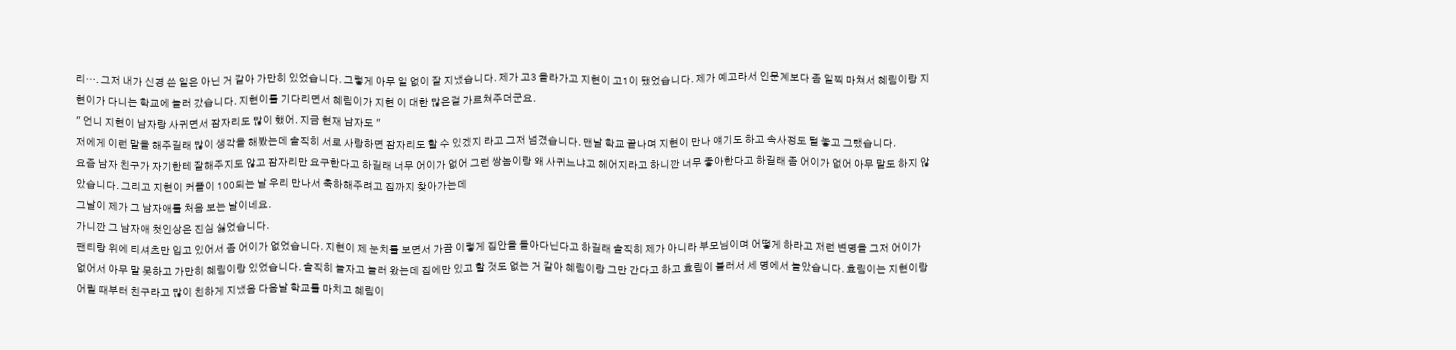리…. 그저 내가 신경 쓴 일은 아닌 거 같아 가만히 있었습니다. 그렇게 아무 일 없이 잘 지냈습니다. 제가 고3 올라가고 지현이 고1이 됐었습니다. 제가 예고라서 인문계보다 좀 일찍 마쳐서 혜림이랑 지현이가 다니는 학교에 놀러 갔습니다. 지현이를 기다리면서 혜림이가 지현 이 대한 많은걸 가르쳐주더군요.
" 언니 지현이 남자랑 사귀면서 잠자리도 많이 했어. 지금 현재 남자도 "
저에게 이런 말을 해주길래 많이 생각을 해봤는데 솔직히 서로 사랑하면 잠자리도 할 수 있겠지 라고 그저 넘겼습니다. 맨날 학교 끝나며 지현이 만나 얘기도 하고 속사정도 털 놓고 그랬습니다.
요즘 남자 친구가 자기한테 잘해주지도 않고 잠자리만 요구한다고 하길래 너무 어이가 없어 그런 쌍놈이랑 왜 사귀느냐고 헤어지라고 하니깐 너무 좋아한다고 하길래 좀 어이가 없어 아무 말도 하지 않았습니다. 그리고 지현이 커플이 100되는 날 우리 만나서 축하해주려고 집까지 찾아가는데
그날이 제가 그 남자애를 처음 보는 날이네요.
가니깐 그 남자애 첫인상은 진심 싫었습니다.
팬티랑 위에 티셔츠만 입고 있어서 좀 어이가 없었습니다. 지현이 제 눈치를 보면서 가끔 이렇게 집안을 돌아다닌다고 하길래 솔직히 제가 아니라 부모님이며 어떻게 하라고 저런 변명을 그저 어이가 없어서 아무 말 못하고 가만히 혜림이랑 있었습니다. 솔직히 놀자고 놀러 왔는데 집에만 있고 할 것도 없는 거 같아 혜림이랑 그만 간다고 하고 효림이 불러서 세 명에서 놀았습니다. 효림이는 지현이랑 어릴 때부터 친구라고 많이 친하게 지냈음 다음날 학교를 마치고 혜림이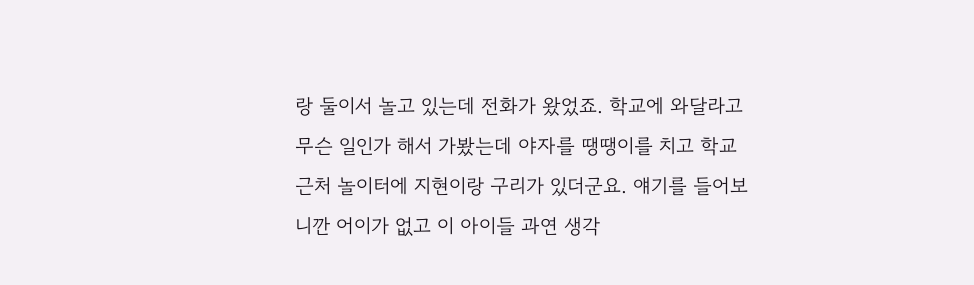랑 둘이서 놀고 있는데 전화가 왔었죠. 학교에 와달라고 무슨 일인가 해서 가봤는데 야자를 땡땡이를 치고 학교 근처 놀이터에 지현이랑 구리가 있더군요. 얘기를 들어보니깐 어이가 없고 이 아이들 과연 생각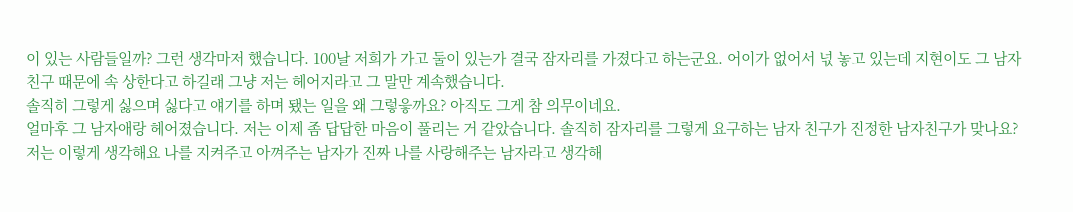이 있는 사람들일까? 그런 생각마저 했습니다. 100날 저희가 가고 둘이 있는가 결국 잠자리를 가졌다고 하는군요. 어이가 없어서 넋 놓고 있는데 지현이도 그 남자 친구 때문에 속 상한다고 하길래 그냥 저는 헤어지라고 그 말만 계속했습니다.
솔직히 그렇게 싫으며 싫다고 얘기를 하며 됐는 일을 왜 그렇읗까요? 아직도 그게 참 의무이네요.
얼마후 그 남자애랑 헤어졌습니다. 저는 이제 좀 답답한 마음이 풀리는 거 같았습니다. 솔직히 잠자리를 그렇게 요구하는 남자 친구가 진정한 남자친구가 맞나요? 저는 이렇게 생각해요 나를 지켜주고 아껴주는 남자가 진짜 나를 사랑해주는 남자라고 생각해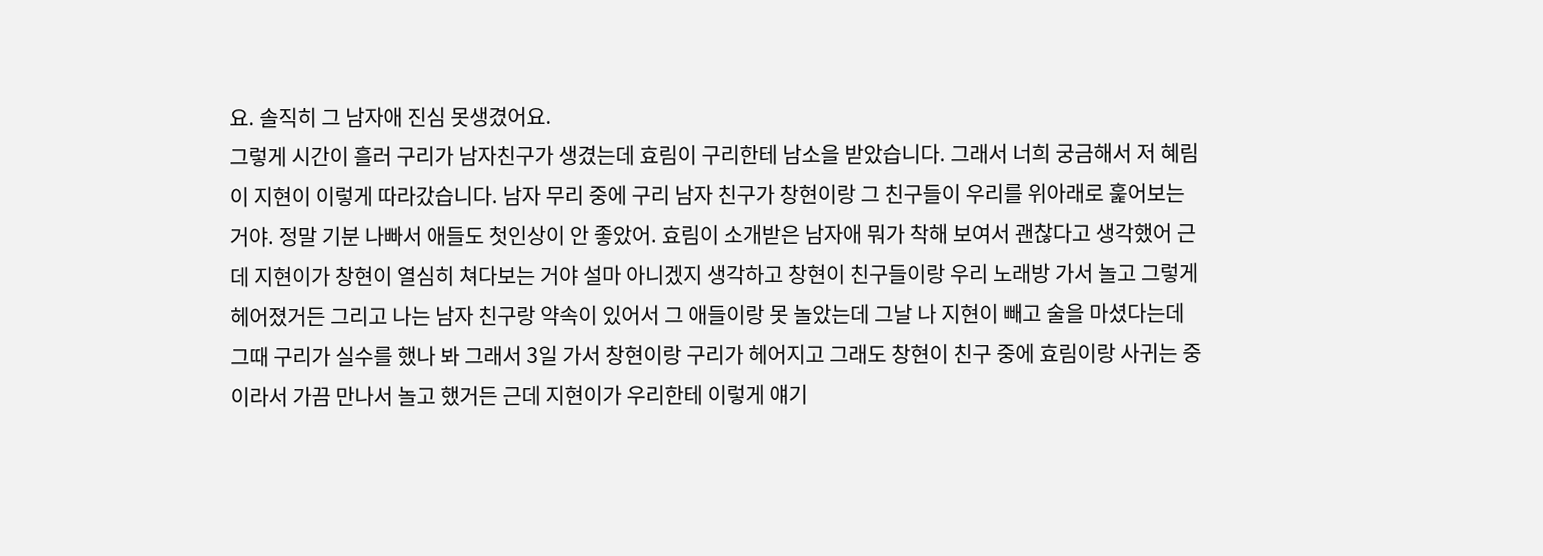요. 솔직히 그 남자애 진심 못생겼어요.
그렇게 시간이 흘러 구리가 남자친구가 생겼는데 효림이 구리한테 남소을 받았습니다. 그래서 너희 궁금해서 저 혜림이 지현이 이렇게 따라갔습니다. 남자 무리 중에 구리 남자 친구가 창현이랑 그 친구들이 우리를 위아래로 훑어보는 거야. 정말 기분 나빠서 애들도 첫인상이 안 좋았어. 효림이 소개받은 남자애 뭐가 착해 보여서 괜찮다고 생각했어 근데 지현이가 창현이 열심히 쳐다보는 거야 설마 아니겠지 생각하고 창현이 친구들이랑 우리 노래방 가서 놀고 그렇게 헤어졌거든 그리고 나는 남자 친구랑 약속이 있어서 그 애들이랑 못 놀았는데 그날 나 지현이 빼고 술을 마셨다는데 그때 구리가 실수를 했나 봐 그래서 3일 가서 창현이랑 구리가 헤어지고 그래도 창현이 친구 중에 효림이랑 사귀는 중이라서 가끔 만나서 놀고 했거든 근데 지현이가 우리한테 이렇게 얘기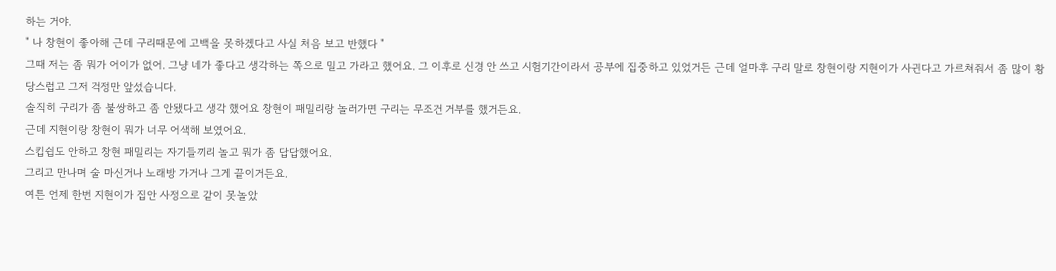하는 거야.
" 나 창현이 좋아해 근데 구리때문에 고백을 못하겠다고 사실 처음 보고 반했다 "
그때 저는 좀 뭐가 어이가 없어. 그냥 네가 좋다고 생각하는 쪽으로 밀고 가라고 했어요. 그 이후로 신경 안 쓰고 시험기간이라서 공부에 집중하고 있었거든 근데 얼마후 구리 말로 창현이랑 지현이가 사귄다고 가르쳐줘서 좀 많이 황당스럽고 그저 걱정만 앞섰습니다.
솔직히 구리가 좀 불쌍하고 좀 안됐다고 생각 했어요 창현이 패밀리랑 놀러가면 구리는 무조건 거부를 했거든요.
근데 지현이랑 창현이 뭐가 너무 어색해 보였어요.
스킵쉽도 안하고 창현 패밀리는 자기들끼리 놀고 뭐가 좀 답답했어요.
그리고 만나며 술 마신거나 노래방 가거나 그게 끝이거든요.
여튼 언제 한번 지현이가 집안 사정으로 같이 못놀았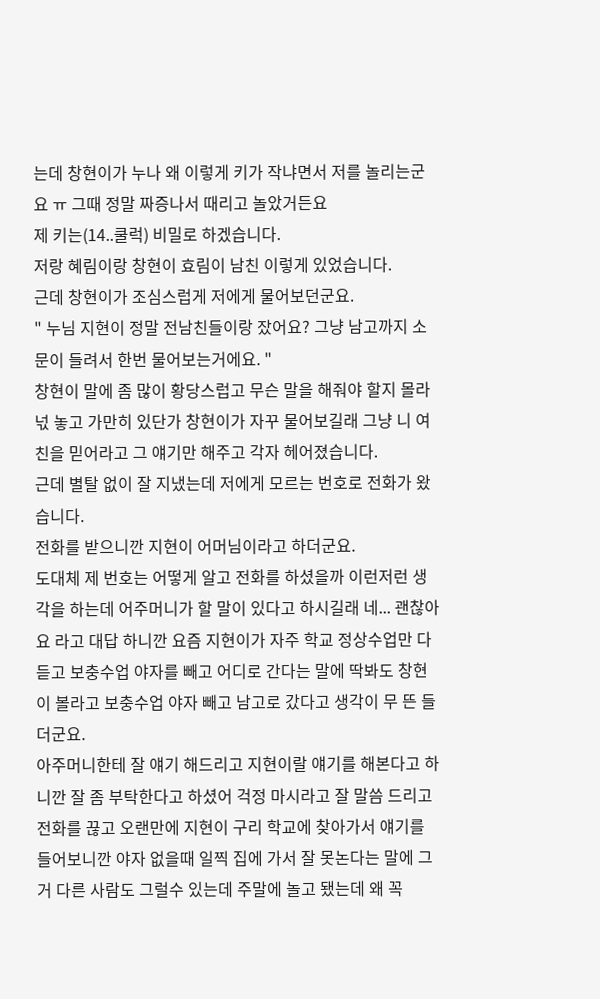는데 창현이가 누나 왜 이렇게 키가 작냐면서 저를 놀리는군요 ㅠ 그때 정말 짜증나서 때리고 놀았거든요
제 키는(14..쿨럭) 비밀로 하겠습니다.
저랑 혜림이랑 창현이 효림이 남친 이렇게 있었습니다.
근데 창현이가 조심스럽게 저에게 물어보던군요.
" 누님 지현이 정말 전남친들이랑 잤어요? 그냥 남고까지 소문이 들려서 한번 물어보는거에요. "
창현이 말에 좀 많이 황당스럽고 무슨 말을 해줘야 할지 몰라 넋 놓고 가만히 있단가 창현이가 자꾸 물어보길래 그냥 니 여친을 믿어라고 그 얘기만 해주고 각자 헤어졌습니다.
근데 별탈 없이 잘 지냈는데 저에게 모르는 번호로 전화가 왔습니다.
전화를 받으니깐 지현이 어머님이라고 하더군요.
도대체 제 번호는 어떻게 알고 전화를 하셨을까 이런저런 생각을 하는데 어주머니가 할 말이 있다고 하시길래 네... 괜찮아요 라고 대답 하니깐 요즘 지현이가 자주 학교 정상수업만 다 듣고 보충수업 야자를 빼고 어디로 간다는 말에 딱봐도 창현이 볼라고 보충수업 야자 빼고 남고로 갔다고 생각이 무 뜬 들더군요.
아주머니한테 잘 얘기 해드리고 지현이랄 얘기를 해본다고 하니깐 잘 좀 부탁한다고 하셨어 걱정 마시라고 잘 말씀 드리고 전화를 끊고 오랜만에 지현이 구리 학교에 찾아가서 얘기를 들어보니깐 야자 없을때 일찍 집에 가서 잘 못논다는 말에 그거 다른 사람도 그럴수 있는데 주말에 놀고 됐는데 왜 꼭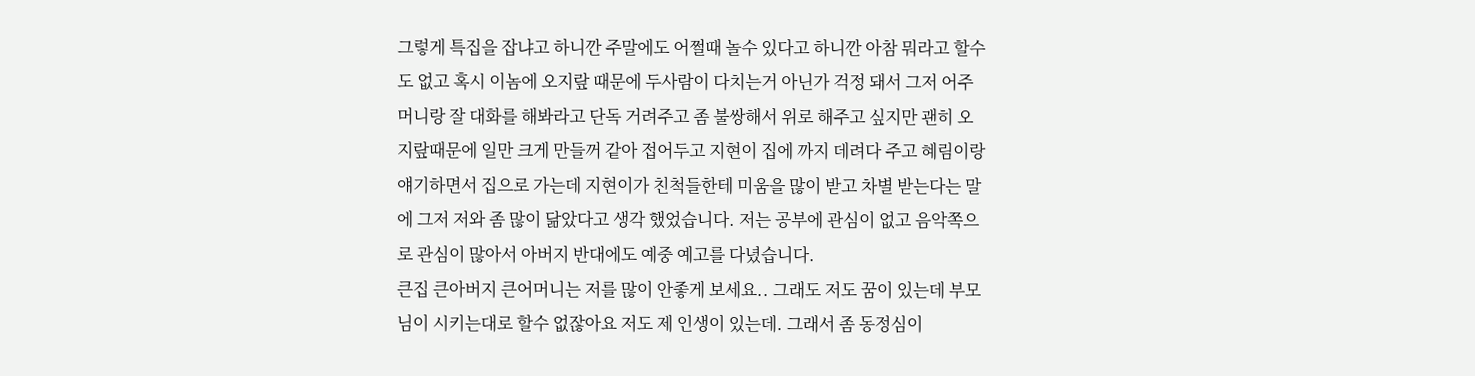그렇게 특집을 잡냐고 하니깐 주말에도 어쩔때 놀수 있다고 하니깐 아참 뭐라고 할수도 없고 혹시 이놈에 오지랖 때문에 두사람이 다치는거 아닌가 걱정 돼서 그저 어주머니랑 잘 대화를 해봐라고 단독 거려주고 좀 불쌍해서 위로 해주고 싶지만 괜히 오지랖때문에 일만 크게 만들꺼 같아 접어두고 지현이 집에 까지 데려다 주고 혜림이랑 얘기하면서 집으로 가는데 지현이가 친척들한테 미움을 많이 받고 차별 받는다는 말에 그저 저와 좀 많이 닮았다고 생각 했었습니다. 저는 공부에 관심이 없고 음악쪽으로 관심이 많아서 아버지 반대에도 예중 예고를 다녔습니다.
큰집 큰아버지 큰어머니는 저를 많이 안좋게 보세요.. 그래도 저도 꿈이 있는데 부모님이 시키는대로 할수 없잖아요 저도 제 인생이 있는데. 그래서 좀 동정심이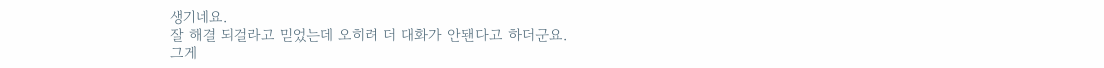생기네요.
잘 해결 되걸라고 믿었는데 오히려 더 대화가 안됀다고 하더군요.
그게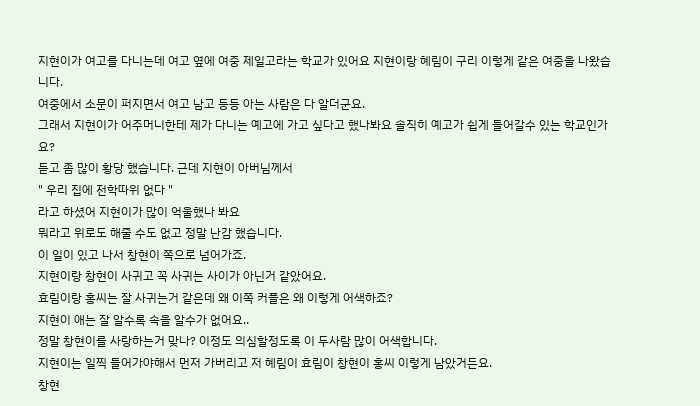지현이가 여고를 다니는데 여고 옆에 여중 제일고라는 학교가 있어요 지현이랑 혜림이 구리 이렇게 같은 여중을 나왔습니다.
여중에서 소문이 퍼지면서 여고 남고 등등 아는 사람은 다 알더군요.
그래서 지현이가 어주머니한테 제가 다니는 예고에 가고 싶다고 했나봐요 솔직히 예고가 쉽게 들어갈수 있는 학교인가요?
듣고 좀 많이 황당 했습니다. 근데 지현이 아버님께서
" 우리 집에 전학따위 없다 "
라고 하셨어 지현이가 많이 억울했나 봐요
뭐라고 위로도 해줄 수도 없고 정말 난감 했습니다.
이 일이 있고 나서 창현이 쪽으로 넘어가죠.
지현이랑 창현이 사귀고 꼭 사귀는 사이가 아닌거 같았어요.
효림이랑 홍씨는 잘 사귀는거 같은데 왜 이쪽 커플은 왜 이렇게 어색하죠?
지현이 애는 잘 알수록 속을 알수가 없어요..
정말 창현이를 사랑하는거 맞나? 이정도 의심할정도록 이 두사람 많이 어색합니다.
지현이는 일찍 들어가야해서 먼저 가버리고 저 혜림이 효림이 창현이 홍씨 이렇게 남았거든요.
창현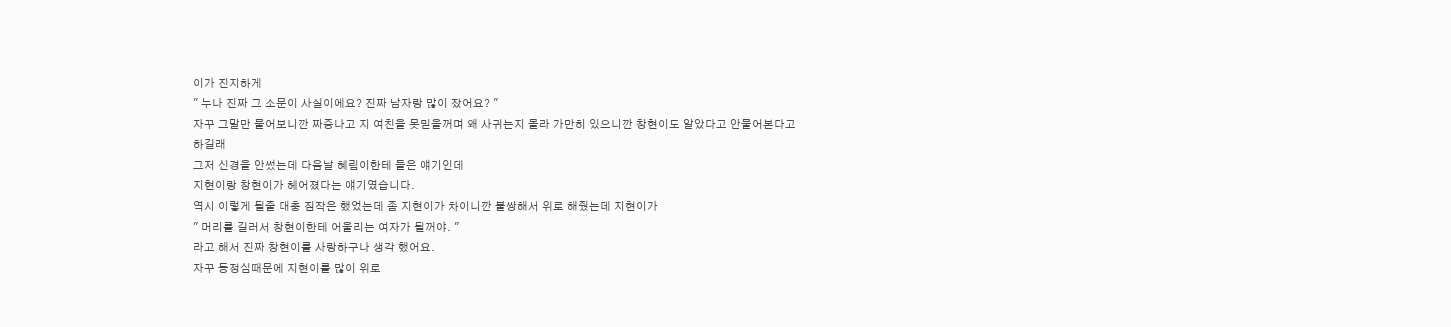이가 진지하게
" 누나 진짜 그 소문이 사실이에요? 진짜 남자랑 많이 잤어요? "
자꾸 그말만 물어보니깐 짜증나고 지 여친을 못믿을꺼며 왜 사귀는지 몰라 가만히 있으니깐 창현이도 알았다고 안물어본다고 하길래
그저 신경을 안썼는데 다음날 혜림이한테 들은 얘기인데
지현이랑 창현이가 헤어졌다는 얘기였습니다.
역시 이렇게 될줄 대충 짐작은 했었는데 좀 지현이가 차이니깐 불쌍해서 위로 해줬는데 지현이가
" 머리를 길러서 창현이한테 어울리는 여자가 될꺼야. "
라고 해서 진짜 창현이를 사랑하구나 생각 했어요.
자꾸 동정심때문에 지현이를 많이 위로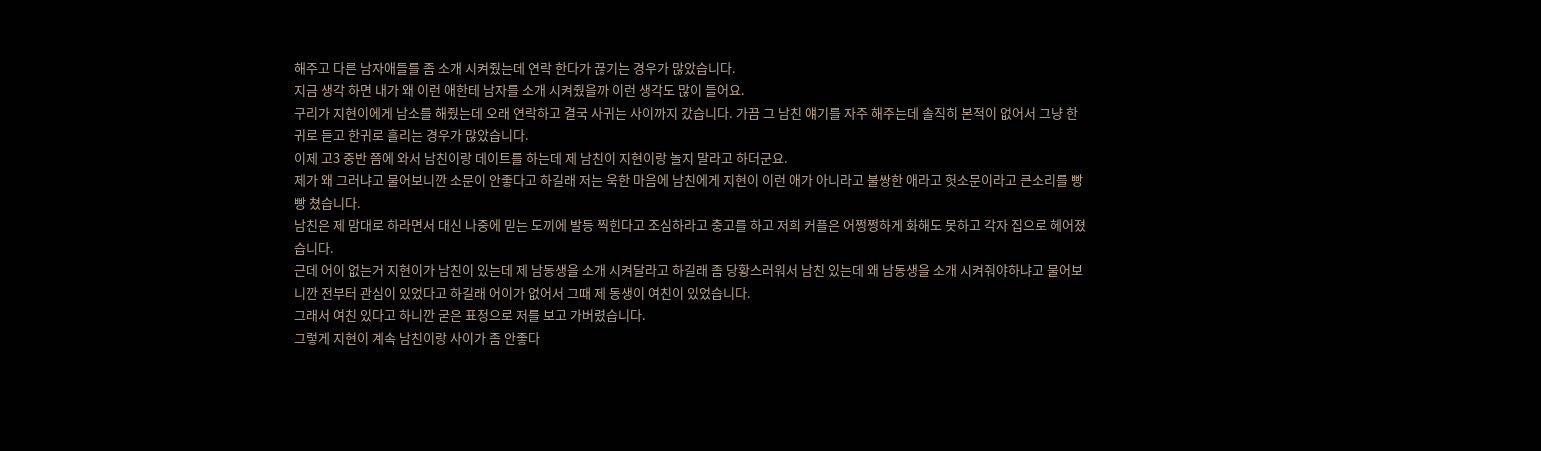해주고 다른 남자애들를 좀 소개 시켜줬는데 연락 한다가 끊기는 경우가 많았습니다.
지금 생각 하면 내가 왜 이런 애한테 남자를 소개 시켜줬을까 이런 생각도 많이 들어요.
구리가 지현이에게 남소를 해줬는데 오래 연락하고 결국 사귀는 사이까지 갔습니다. 가끔 그 남친 얘기를 자주 해주는데 솔직히 본적이 없어서 그냥 한귀로 듣고 한귀로 흘리는 경우가 많았습니다.
이제 고3 중반 쯤에 와서 남친이랑 데이트를 하는데 제 남친이 지현이랑 놀지 말라고 하더군요.
제가 왜 그러냐고 물어보니깐 소문이 안좋다고 하길래 저는 욱한 마음에 남친에게 지현이 이런 애가 아니라고 불쌍한 애라고 헛소문이라고 큰소리를 빵빵 쳤습니다.
남친은 제 맘대로 하라면서 대신 나중에 믿는 도끼에 발등 찍힌다고 조심하라고 충고를 하고 저희 커플은 어쩡쩡하게 화해도 못하고 각자 집으로 헤어졌습니다.
근데 어이 없는거 지현이가 남친이 있는데 제 남동생을 소개 시켜달라고 하길래 좀 당황스러워서 남친 있는데 왜 남동생을 소개 시켜줘야하냐고 물어보니깐 전부터 관심이 있었다고 하길래 어이가 없어서 그때 제 동생이 여친이 있었습니다.
그래서 여친 있다고 하니깐 굳은 표정으로 저를 보고 가버렸습니다.
그렇게 지현이 계속 남친이랑 사이가 좀 안좋다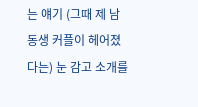는 얘기 (그때 제 남동생 커플이 헤어졌다는) 눈 감고 소개를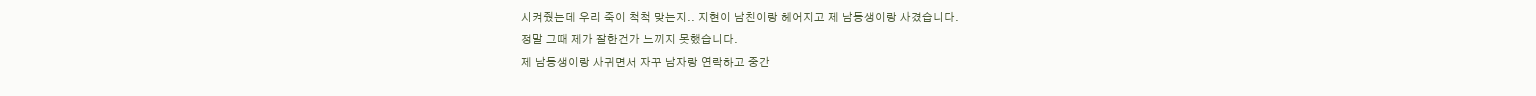시켜줬는데 우리 죽이 척척 맞는지.. 지현이 남친이랑 헤어지고 제 남동생이랑 사겼습니다.
정말 그때 제가 잘한건가 느끼지 못했습니다.
제 남동생이랑 사귀면서 자꾸 남자랑 연락하고 중간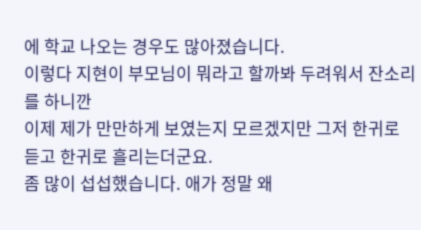에 학교 나오는 경우도 많아졌습니다.
이렇다 지현이 부모님이 뭐라고 할까봐 두려워서 잔소리를 하니깐
이제 제가 만만하게 보였는지 모르겠지만 그저 한귀로 듣고 한귀로 흘리는더군요.
좀 많이 섭섭했습니다. 애가 정말 왜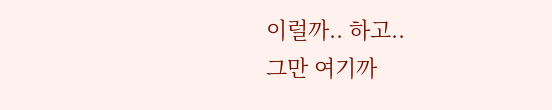이럴까.. 하고..
그만 여기까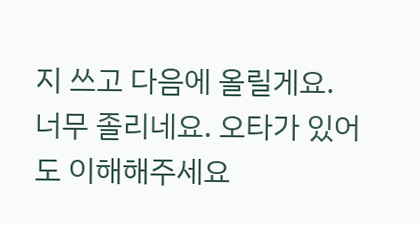지 쓰고 다음에 올릴게요.
너무 졸리네요. 오타가 있어도 이해해주세요